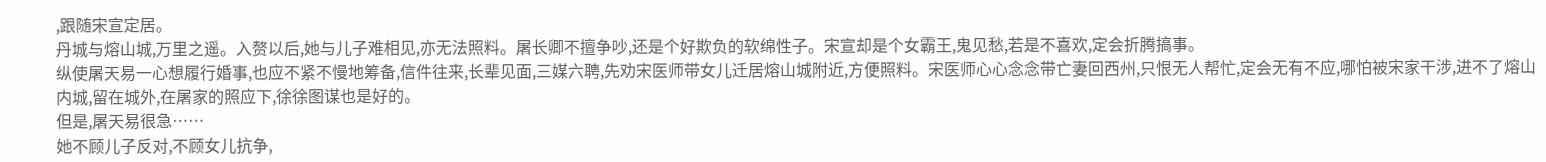,跟随宋宣定居。
丹城与熔山城,万里之遥。入赘以后,她与儿子难相见,亦无法照料。屠长卿不擅争吵,还是个好欺负的软绵性子。宋宣却是个女霸王,鬼见愁,若是不喜欢,定会折腾搞事。
纵使屠天易一心想履行婚事,也应不紧不慢地筹备,信件往来,长辈见面,三媒六聘,先劝宋医师带女儿迁居熔山城附近,方便照料。宋医师心心念念带亡妻回西州,只恨无人帮忙,定会无有不应,哪怕被宋家干涉,进不了熔山内城,留在城外,在屠家的照应下,徐徐图谋也是好的。
但是,屠天易很急……
她不顾儿子反对,不顾女儿抗争,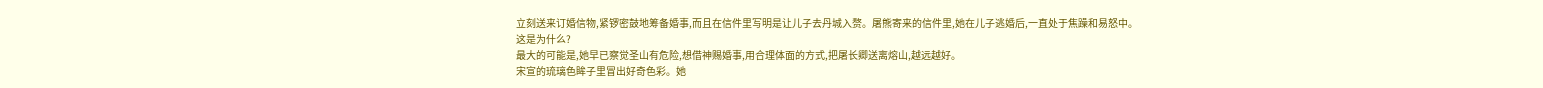立刻送来订婚信物,紧锣密鼓地筹备婚事,而且在信件里写明是让儿子去丹城入赘。屠熊寄来的信件里,她在儿子逃婚后,一直处于焦躁和易怒中。
这是为什么?
最大的可能是,她早已察觉圣山有危险,想借神赐婚事,用合理体面的方式,把屠长卿送离熔山,越远越好。
宋宣的琉璃色眸子里冒出好奇色彩。她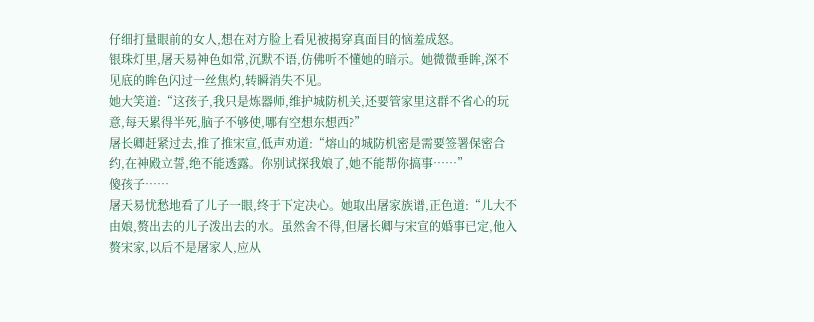仔细打量眼前的女人,想在对方脸上看见被揭穿真面目的恼羞成怒。
银珠灯里,屠天易神色如常,沉默不语,仿佛听不懂她的暗示。她微微垂眸,深不见底的眸色闪过一丝焦灼,转瞬消失不见。
她大笑道:“这孩子,我只是炼器师,维护城防机关,还要管家里这群不省心的玩意,每天累得半死,脑子不够使,哪有空想东想西?”
屠长卿赶紧过去,推了推宋宣,低声劝道:“熔山的城防机密是需要签署保密合约,在神殿立誓,绝不能透露。你别试探我娘了,她不能帮你搞事……”
傻孩子……
屠天易忧愁地看了儿子一眼,终于下定决心。她取出屠家族谱,正色道:“儿大不由娘,赘出去的儿子泼出去的水。虽然舍不得,但屠长卿与宋宣的婚事已定,他入赘宋家,以后不是屠家人,应从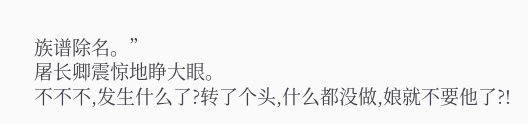族谱除名。”
屠长卿震惊地睁大眼。
不不不,发生什么了?转了个头,什么都没做,娘就不要他了?!